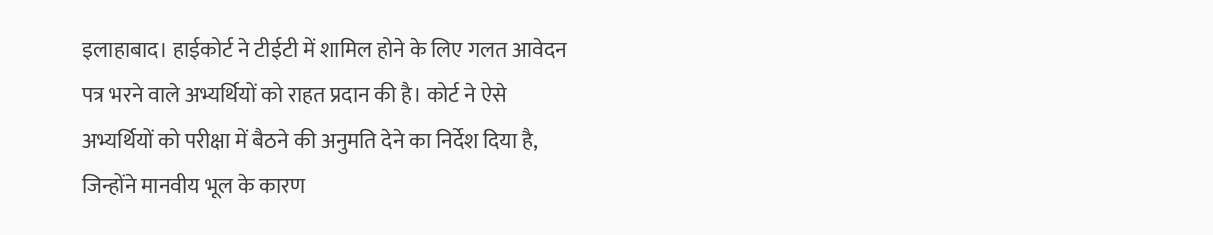इलाहाबाद। हाईकोर्ट ने टीईटी में शामिल होने के लिए गलत आवेदन पत्र भरने वाले अभ्यर्थियों को राहत प्रदान की है। कोर्ट ने ऐसे अभ्यर्थियों को परीक्षा में बैठने की अनुमति देने का निर्देश दिया है, जिन्होंने मानवीय भूल के कारण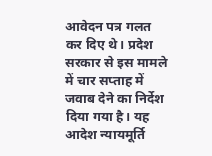आवेदन पत्र गलत कर दिए थे। प्रदेश सरकार से इस मामले में चार सप्ताह में जवाब देने का निर्देश दिया गया है। यह आदेश न्यायमूर्ति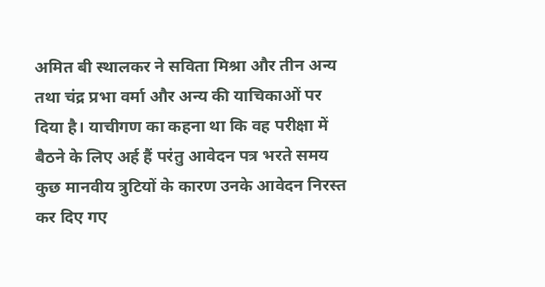अमित बी स्थालकर ने सविता मिश्रा और तीन अन्य तथा चंद्र प्रभा वर्मा और अन्य की याचिकाओं पर दिया है। याचीगण का कहना था कि वह परीक्षा में बैठने के लिए अर्ह हैं परंतु आवेदन पत्र भरते समय कुछ मानवीय त्रुटियों के कारण उनके आवेदन निरस्त कर दिए गए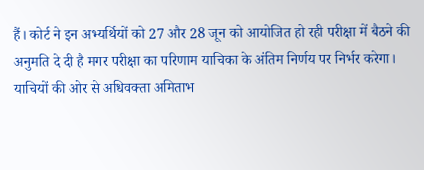हैं। कोर्ट ने इन अभ्यर्थियों को 27 और 28 जून को आयोजित हो रही परीक्षा में बैठने की अनुमति दे दी है मगर परीक्षा का परिणाम याचिका के अंतिम निर्णय पर निर्भर करेगा। याचियों की ओर से अधिवक्ता अमिताभ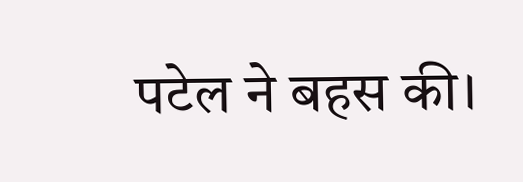पटेल ने बहस की।